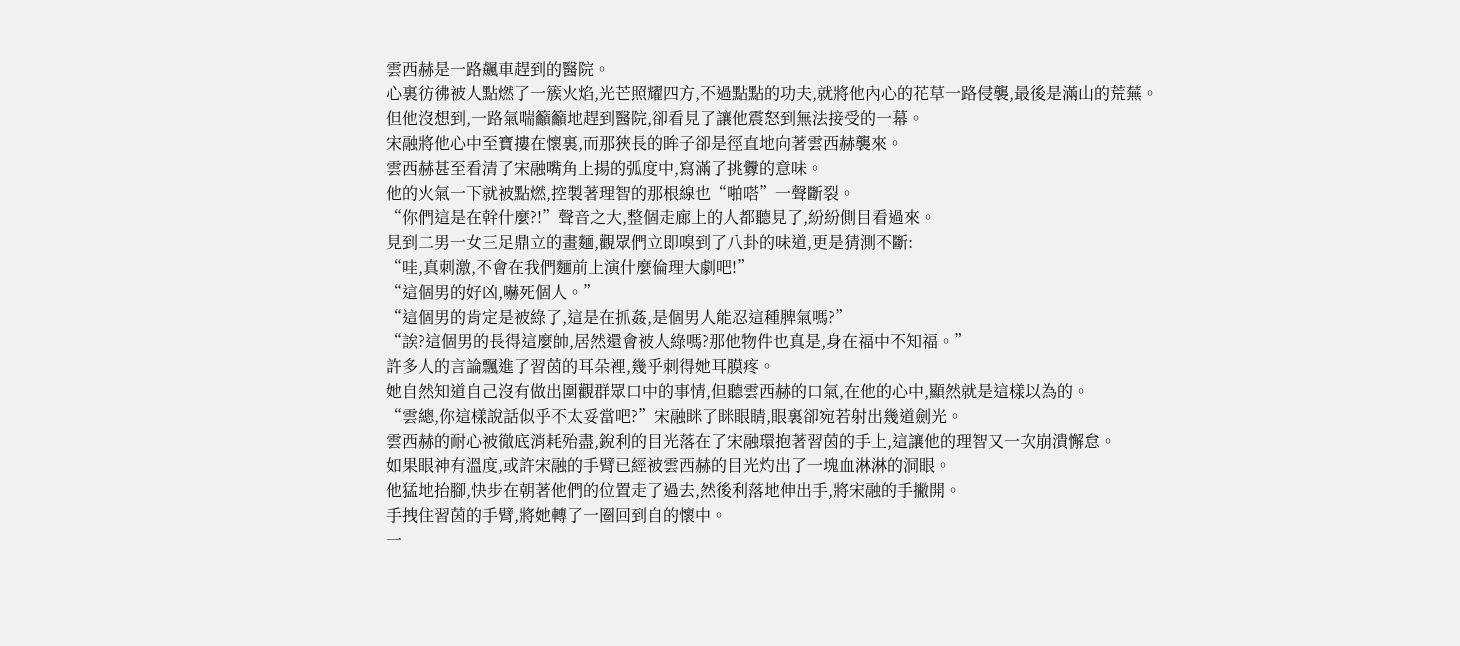雲西赫是一路飆車趕到的醫院。
心裏彷彿被人點燃了一簇火焰,光芒照耀四方,不過點點的功夫,就將他內心的花草一路侵襲,最後是滿山的荒蕪。
但他沒想到,一路氣喘籲籲地趕到醫院,卻看見了讓他震怒到無法接受的一幕。
宋融將他心中至寶摟在懷裏,而那狹長的眸子卻是徑直地向著雲西赫襲來。
雲西赫甚至看清了宋融嘴角上揚的弧度中,寫滿了挑釁的意味。
他的火氣一下就被點燃,控製著理智的那根線也“啪嗒”一聲斷裂。
“你們這是在幹什麼?!”聲音之大,整個走廊上的人都聽見了,紛紛側目看過來。
見到二男一女三足鼎立的畫麵,觀眾們立即嗅到了八卦的味道,更是猜測不斷:
“哇,真刺激,不會在我們麵前上演什麼倫理大劇吧!”
“這個男的好凶,嚇死個人。”
“這個男的肯定是被綠了,這是在抓姦,是個男人能忍這種脾氣嗎?”
“誒?這個男的長得這麼帥,居然還會被人綠嗎?那他物件也真是,身在福中不知福。”
許多人的言論飄進了習茵的耳朵裡,幾乎刺得她耳膜疼。
她自然知道自己沒有做出圍觀群眾口中的事情,但聽雲西赫的口氣,在他的心中,顯然就是這樣以為的。
“雲總,你這樣說話似乎不太妥當吧?”宋融眯了眯眼睛,眼裏卻宛若射出幾道劍光。
雲西赫的耐心被徹底消耗殆盡,銳利的目光落在了宋融環抱著習茵的手上,這讓他的理智又一次崩潰懈怠。
如果眼神有溫度,或許宋融的手臂已經被雲西赫的目光灼出了一塊血淋淋的洞眼。
他猛地抬腳,快步在朝著他們的位置走了過去,然後利落地伸出手,將宋融的手撇開。
手拽住習茵的手臂,將她轉了一圈回到自的懷中。
一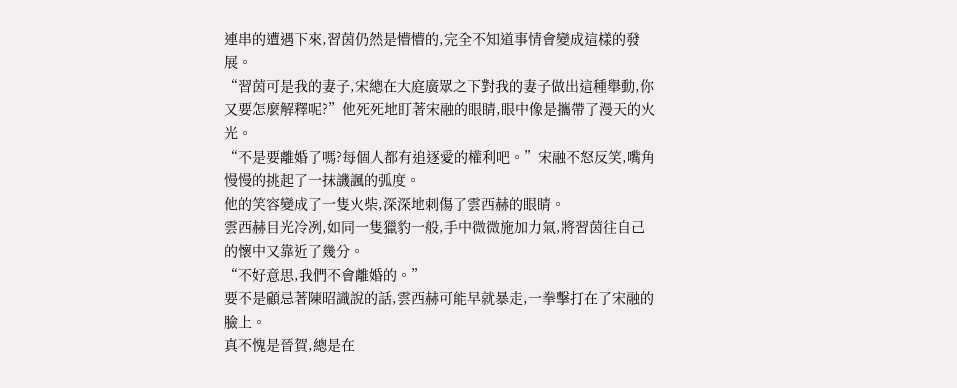連串的遭遇下來,習茵仍然是懵懵的,完全不知道事情會變成這樣的發展。
“習茵可是我的妻子,宋總在大庭廣眾之下對我的妻子做出這種舉動,你又要怎麼解釋呢?”他死死地盯著宋融的眼睛,眼中像是攜帶了漫天的火光。
“不是要離婚了嗎?每個人都有追逐愛的權利吧。”宋融不怒反笑,嘴角慢慢的挑起了一抹譏諷的弧度。
他的笑容變成了一隻火柴,深深地刺傷了雲西赫的眼睛。
雲西赫目光冷冽,如同一隻獵豹一般,手中微微施加力氣,將習茵往自己的懷中又靠近了幾分。
“不好意思,我們不會離婚的。”
要不是顧忌著陳昭識說的話,雲西赫可能早就暴走,一拳擊打在了宋融的臉上。
真不愧是晉賀,總是在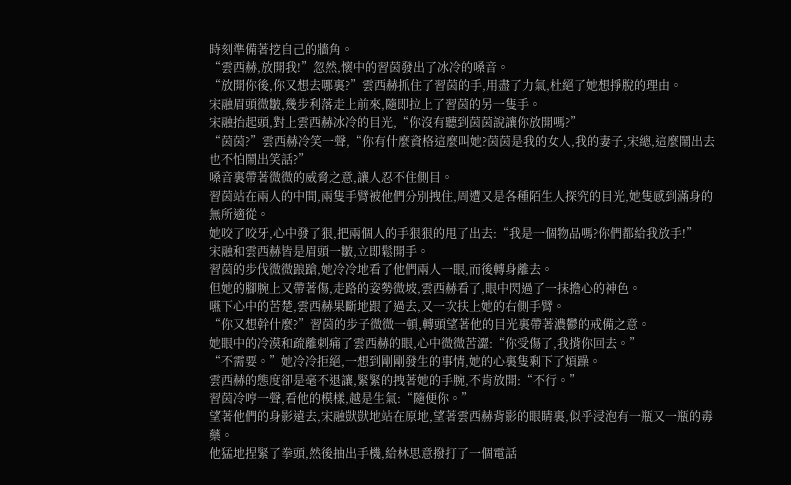時刻準備著挖自己的牆角。
“雲西赫,放開我!”忽然,懷中的習茵發出了冰冷的嗓音。
“放開你後,你又想去哪裏?”雲西赫抓住了習茵的手,用盡了力氣,杜絕了她想掙脫的理由。
宋融眉頭微皺,幾步利落走上前來,隨即拉上了習茵的另一隻手。
宋融抬起頭,對上雲西赫冰冷的目光,“你沒有聽到茵茵說讓你放開嗎?”
“茵茵?”雲西赫冷笑一聲,“你有什麼資格這麼叫她?茵茵是我的女人,我的妻子,宋總,這麼鬧出去也不怕鬧出笑話?”
嗓音裏帶著微微的威脅之意,讓人忍不住側目。
習茵站在兩人的中間,兩隻手臂被他們分別拽住,周遭又是各種陌生人探究的目光,她隻感到滿身的無所適從。
她咬了咬牙,心中發了狠,把兩個人的手狠狠的甩了出去:“我是一個物品嗎?你們都給我放手!”
宋融和雲西赫皆是眉頭一皺,立即鬆開手。
習茵的步伐微微踉蹌,她冷冷地看了他們兩人一眼,而後轉身離去。
但她的腳腕上又帶著傷,走路的姿勢微坡,雲西赫看了,眼中閃過了一抹擔心的神色。
嚥下心中的苦楚,雲西赫果斷地跟了過去,又一次扶上她的右側手臂。
“你又想幹什麼?”習茵的步子微微一頓,轉頭望著他的目光裏帶著濃鬱的戒備之意。
她眼中的冷漠和疏離刺痛了雲西赫的眼,心中微微苦澀:“你受傷了,我揹你回去。”
“不需要。”她冷冷拒絕,一想到剛剛發生的事情,她的心裏隻剩下了煩躁。
雲西赫的態度卻是毫不退讓,緊緊的拽著她的手腕,不肯放開:“不行。”
習茵冷哼一聲,看他的模樣,越是生氣:“隨便你。”
望著他們的身影遠去,宋融獃獃地站在原地,望著雲西赫背影的眼睛裏,似乎浸泡有一瓶又一瓶的毒藥。
他猛地捏緊了拳頭,然後抽出手機,給林思意撥打了一個電話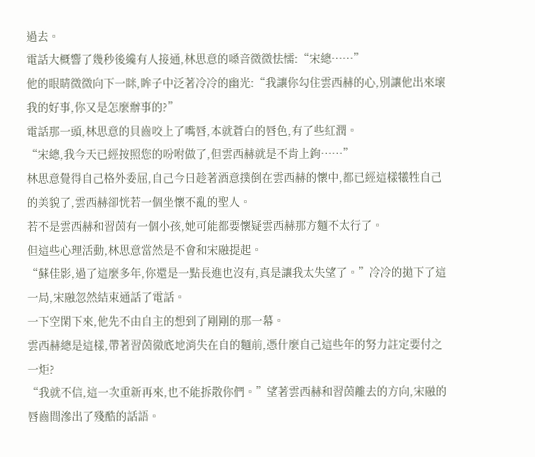過去。
電話大概響了幾秒後纔有人接通,林思意的嗓音微微怯懦:“宋總……”
他的眼睛微微向下一眯,眸子中泛著冷冷的幽光:“我讓你勾住雲西赫的心,別讓他出來壞我的好事,你又是怎麼辦事的?”
電話那一頭,林思意的貝齒咬上了嘴唇,本就蒼白的唇色,有了些紅潤。
“宋總,我今天已經按照您的吩咐做了,但雲西赫就是不肯上鉤……”
林思意覺得自己格外委屈,自己今日趁著酒意撲倒在雲西赫的懷中,都已經這樣犧牲自己的美貌了,雲西赫卻恍若一個坐懷不亂的聖人。
若不是雲西赫和習茵有一個小孩,她可能都要懷疑雲西赫那方麵不太行了。
但這些心理活動,林思意當然是不會和宋融提起。
“蘇佳影,過了這麼多年,你還是一點長進也沒有,真是讓我太失望了。”冷冷的拋下了這一局,宋融忽然結束通話了電話。
一下空閑下來,他先不由自主的想到了剛剛的那一幕。
雲西赫總是這樣,帶著習茵徹底地消失在自的麵前,憑什麼自己這些年的努力註定要付之一炬?
“我就不信,這一次重新再來,也不能拆散你們。”望著雲西赫和習茵離去的方向,宋融的唇齒間滲出了殘酷的話語。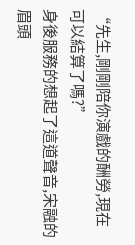“先生,剛剛陪你演戲的酬勞,現在可以結算了嗎?”
身後服務的想起了這道聲音,宋融的眉頭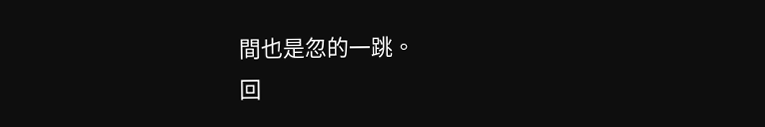間也是忽的一跳。
回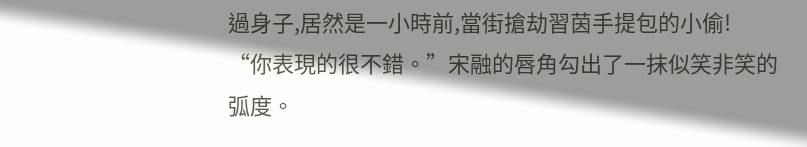過身子,居然是一小時前,當街搶劫習茵手提包的小偷!
“你表現的很不錯。”宋融的唇角勾出了一抹似笑非笑的弧度。